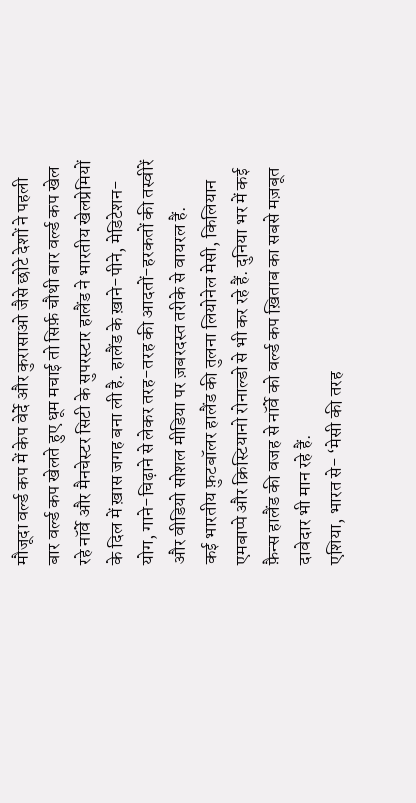मौजूदा वर्ल्ड कप में केप वेर्दे और कुरासाओ जैसे छोटे देशों ने पहली बार वर्ल्ड कप खेलते हुए धूम मचाई तो सिर्फ़ चौथी बार वर्ल्ड कप खेल रहे नॉर्वे और मैनचेस्टर सिटी के सुपरस्टार हालैंड ने भारतीय खेलप्रेमियों के दिल में ख़ास जगह बना ली है. हालैंड के ख़ाने-पीने, मेडिटेशन-योग, गाने-चिढ़ाने से लेकर तरह-तरह की आदतों-हरकतों की तस्वीरें और वीडियो सोशल मीडिया पर ज़बरदस्त तरीके से वायरल हैं.
कई भारतीय फ़ुटबॉलर हालैंड की तुलना लियोनेल मेसी, किलियान एमबाप्पे और क्रिस्टियानो रोनाल्डो से भी कर रहे हैं. दुनिया भर में कई फ़ैन्स हालैंड की वजह से नॉर्वे को वर्ल्ड कप ख़िताब का सबसे मज़बूत दावेदार भी मान रहे हैं.
एशिया, भारत से- ‘मेसी की तरह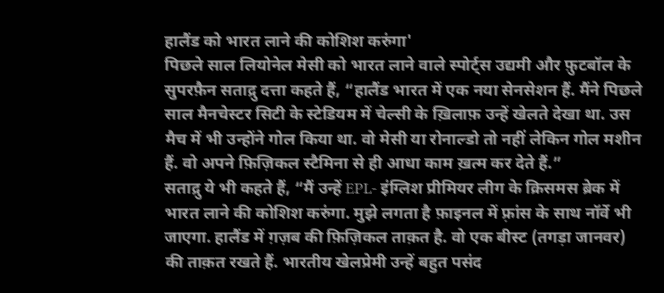हालैंड को भारत लाने की कोशिश करुंगा'
पिछले साल लियोनेल मेसी को भारत लाने वाले स्पोर्ट्स उद्यमी और फ़ुटबॉल के सुपरफ़ैन सताद्रु दत्ता कहते हैं, “हालैंड भारत में एक नया सेनसेशन हैं. मैंने पिछले साल मैनचेस्टर सिटी के स्टेडियम में चेल्सी के ख़िलाफ़ उन्हें खेलते देखा था. उस मैच में भी उन्होंने गोल किया था. वो मेसी या रोनाल्डो तो नहीं लेकिन गोल मशीन हैं. वो अपने फ़िज़िकल स्टैमिना से ही आधा काम ख़त्म कर देते हैं.”
सताद्रु ये भी कहते हैं, “मैं उन्हें EPL- इंग्लिश प्रीमियर लीग के क्रिसमस ब्रेक में भारत लाने की कोशिश करुंगा. मुझे लगता है फ़ाइनल में फ़्रांस के साथ नॉर्वे भी जाएगा. हालैंड में ग़ज़ब की फ़िज़िकल ताक़त है. वो एक बीस्ट (तगड़ा जानवर) की ताक़त रखते हैं. भारतीय खेलप्रेमी उन्हें बहुत पसंद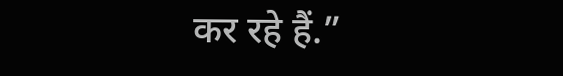कर रहे हैं.”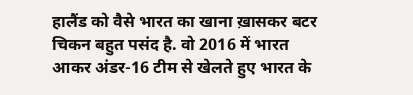हालैंड को वैसे भारत का खाना ख़ासकर बटर चिकन बहुत पसंद है. वो 2016 में भारत आकर अंडर-16 टीम से खेलते हुए भारत के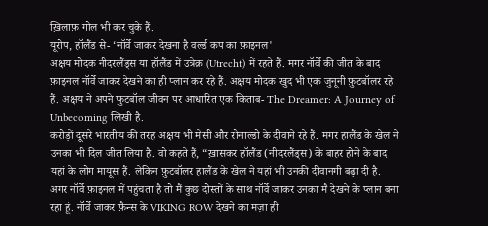ख़िलाफ़ गोल भी कर चुके हैं.
यूरोप, हॉलैंड से- ‘नॉर्वे जाकर देखना है वर्ल्ड कप का फ़ाइनल'
अक्षय मोदक नीदरलैंड्स या हॉलैंड में उत्रेक़ (Utrecht) में रहते हैं. मगर नॉर्वे की जीत के बाद फ़ाइनल नॉर्वे जाकर देखने का ही प्लान कर रहे हैं. अक्षय मोदक खुद भी एक जुनूनी फ़ुटबॉलर रहे हैं. अक्षय ने अपने फुटबॉल जीवन पर आधारित एक किताब- The Dreamer: A Journey of Unbecoming लिखी है.
करोड़ों दूसरे भारतीय की तरह अक्षय भी मेसी और रोनाल्डो के दीवाने रहे हैं. मगर हालैंड के खेल ने उनका भी दिल जीत लिया है. वो कहते हैं, “ख़ासकर हॉलैंड (नीदरलैंड्स) के बाहर होने के बाद यहां के लोग मायूस हैं. लेकिन फ़ुटबॉलर हालैंड के खेल ने यहां भी उनकी दीवानगी बढ़ा दी है. अगर नॉर्वे फ़ाइनल में पहुंचता है तो मैं कुछ दोस्तों के साथ नॉर्वे जाकर उनका मै देखने के प्लान बना रहा हूं. नॉर्वे जाकर फ़ैन्स के VIKING ROW देखने का मज़ा ही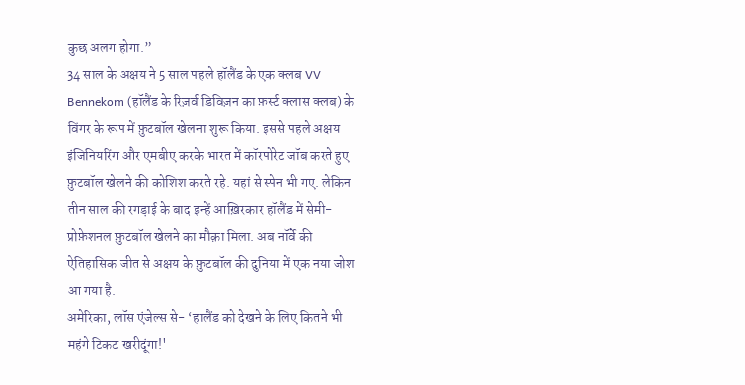कुछ अलग होगा.”
34 साल के अक्षय ने 5 साल पहले हॉलैंड के एक क्लब VV Bennekom (हॉलैंड के रिज़र्व डिविज़न का फ़र्स्ट क्लास क्लब) के विंगर के रूप में फ़ुटबॉल खेलना शुरू किया. इससे पहले अक्षय इंजिनियरिंग और एमबीए करके भारत में कॉरपोरेट जॉब करते हुए फ़ुटबॉल खेलने की कोशिश करते रहे. यहां से स्पेन भी गए. लेकिन तीन साल की रगड़ाई के बाद इन्हें आख़िरकार हॉलैंड में सेमी-प्रोफ़ेशनल फ़ुटबॉल खेलने का मौक़ा मिला. अब नॉर्वे की ऐतिहासिक जीत से अक्षय के फ़ुटबॉल की दुनिया में एक नया जोश आ गया है.
अमेरिका, लॉस एंजेल्स से- ‘हालैंड को देखने के लिए कितने भी महंगे टिकट खरीदूंगा!'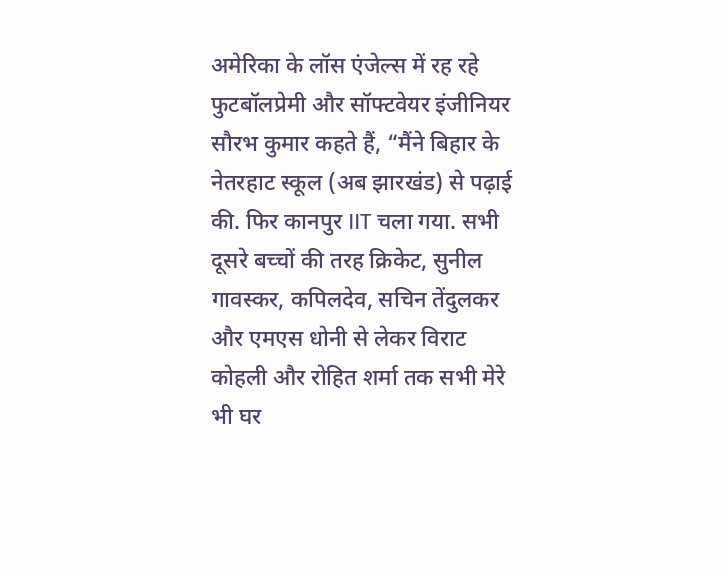अमेरिका के लॉस एंजेल्स में रह रहे फुटबॉलप्रेमी और सॉफ्टवेयर इंजीनियर सौरभ कुमार कहते हैं, “मैंने बिहार के नेतरहाट स्कूल (अब झारखंड) से पढ़ाई की. फिर कानपुर IIT चला गया. सभी दूसरे बच्चों की तरह क्रिकेट, सुनील गावस्कर, कपिलदेव, सचिन तेंदुलकर और एमएस धोनी से लेकर विराट कोहली और रोहित शर्मा तक सभी मेरे भी घर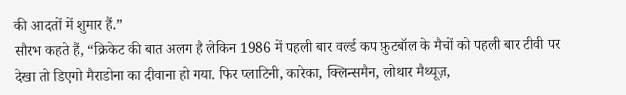की आदतों में शुमार हैं.”
सौरभ कहते हैं, “क्रिकेट की बात अलग है लेकिन 1986 में पहली बार वर्ल्ड कप फ़ुटबॉल के मैचों को पहली बार टीवी पर देखा तो डिएगो मैराडोना का दीवाना हो गया. फिर प्लाटिनी, कारेका, क्लिन्समैन, लोथार मैथ्यूज़,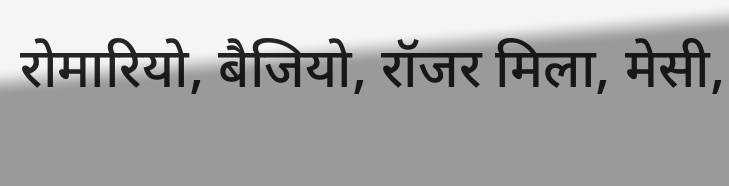रोमारियो, बैजियो, रॉजर मिला, मेसी,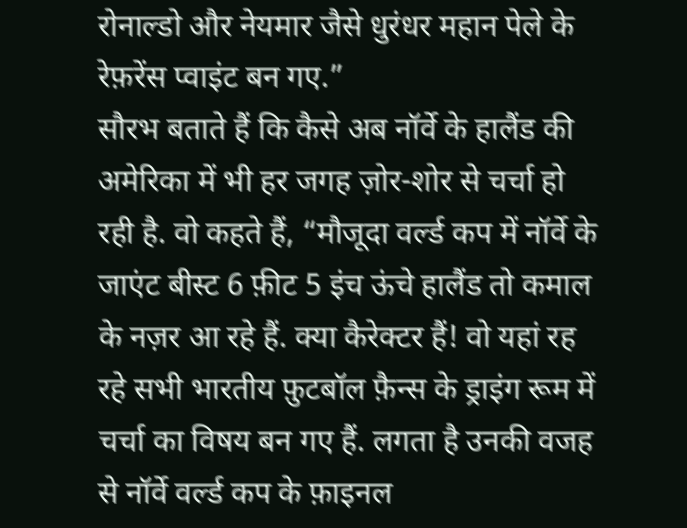रोनाल्डो और नेयमार जैसे धुरंधर महान पेले के रेफ़रेंस प्वाइंट बन गए.”
सौरभ बताते हैं कि कैसे अब नॉर्वे के हालैंड की अमेरिका में भी हर जगह ज़ोर-शोर से चर्चा हो रही है. वो कहते हैं, “मौजूदा वर्ल्ड कप में नॉर्वे के जाएंट बीस्ट 6 फ़ीट 5 इंच ऊंचे हालैंड तो कमाल के नज़र आ रहे हैं. क्या कैरेक्टर हैं! वो यहां रह रहे सभी भारतीय फ़ुटबॉल फ़ैन्स के ड्राइंग रूम में चर्चा का विषय बन गए हैं. लगता है उनकी वजह से नॉर्वे वर्ल्ड कप के फ़ाइनल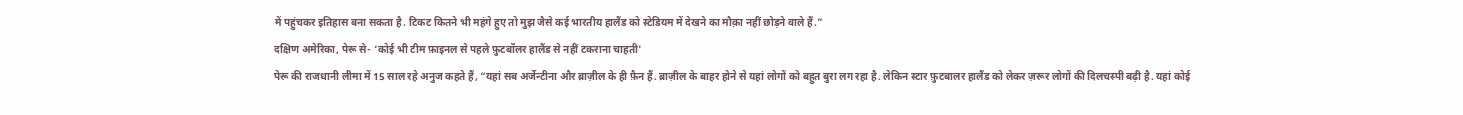में पहुंचकर इतिहास बना सकता है. टिकट कितने भी महंगे हुए तो मुझ जैसे कई भारतीय हालैंड को स्टेडियम में देखने का मौक़ा नहीं छोड़ने वाले हैं.”
दक्षिण अमेरिका, पेरू से- ‘कोई भी टीम फ़ाइनल से पहले फ़ुटबॉलर हालैंड से नहीं टकराना चाहती'
पेरू की राजधानी लीमा में 15 साल रहे अनुज कहते हैं, “यहां सब अर्जेन्टीना और ब्राज़ील के ही फ़ैन हैं. ब्राज़ील के बाहर होने से यहां लोगों को बहुत बुरा लग रहा है. लेकिन स्टार फ़ुटबालर हालैंड को लेकर ज़रूर लोगों की दिलचस्पी बढ़ी है. यहां कोई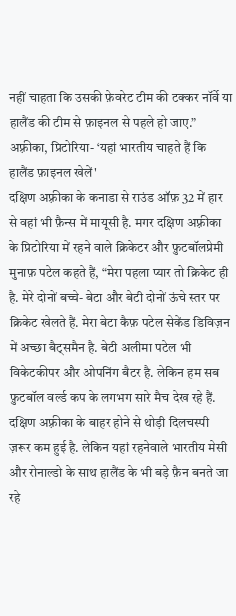नहीं चाहता कि उसकी फ़ेवरेट टीम की टक्कर नॉर्वे या हालैंड की टीम से फ़ाइनल से पहले हो जाए.”
अफ़्रीका, प्रिटोरिया- ‘यहां भारतीय चाहते हैं कि हालैंड फ़ाइनल खेलें'
दक्षिण अफ़्रीका के कनाडा से राउंड ऑफ़ 32 में हार से वहां भी फ़ैन्स में मायूसी है. मगर दक्षिण अफ़्रीका के प्रिटोरिया में रहने वाले क्रिकेटर और फ़ुटबॉलप्रेमी मुनाफ़ पटेल कहते हैं, “मेरा पहला प्यार तो क्रिकेट ही है. मेरे दोनों बच्चे- बेटा और बेटी दोनों ऊंचे स्तर पर क्रिकेट खेलते हैं. मेरा बेटा कैफ़ पटेल सेकेंड डिविज़न में अच्छा बैट्समैन है. बेटी अलीमा पटेल भी विकेटकीपर और ओपनिंग बैटर है. लेकिन हम सब फ़ुटबॉल वर्ल्ड कप के लगभग सारे मैच देख रहे हैं. दक्षिण अफ़्रीका के बाहर होने से थोड़ी दिलचस्पी ज़रूर कम हुई है. लेकिन यहां रहनेवाले भारतीय मेसी और रोनाल्डो के साथ हालैंड के भी बड़े फ़ैन बनते जा रहे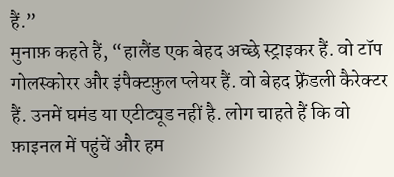हैं.”
मुनाफ़ कहते हैं, “हालैंड एक बेहद अच्छे स्ट्राइकर हैं. वो टॉप गोलस्कोरर और इंपैक्टफ़ुल प्लेयर हैं. वो बेहद फ़्रेंडली कैरेक्टर हैं. उनमें घमंड या एटीट्यूड नहीं है. लोग चाहते हैं कि वो फ़ाइनल में पहुंचें और हम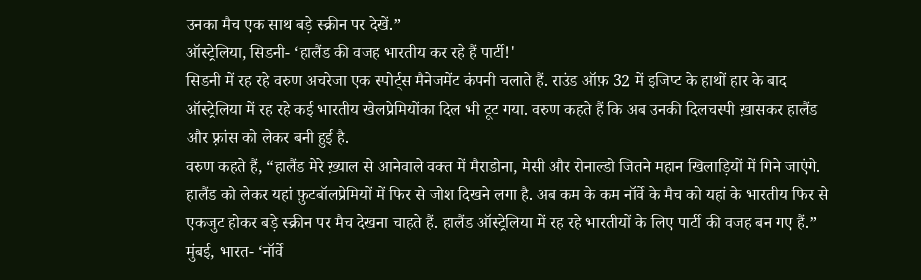उनका मैच एक साथ बड़े स्क्रीन पर देखें.”
ऑस्ट्रेलिया, सिडनी- ‘हालैंड की वजह भारतीय कर रहे हैं पार्टी!'
सिडनी में रह रहे वरुण अचरेजा एक स्पोर्ट्स मैनेजमेंट कंपनी चलाते हैं. राउंड ऑफ़ 32 में इजिप्ट के हाथों हार के बाद ऑस्ट्रेलिया में रह रहे कई भारतीय खेलप्रेमियोंका दिल भी टूट गया. वरुण कहते हैं कि अब उनकी दिलचस्पी ख़ासकर हालैंड और फ़्रांस को लेकर बनी हुई है.
वरुण कहते हैं, “हालैंड मेरे ख़्याल से आनेवाले वक्त में मैराडोना, मेसी और रोनाल्डो जितने महान खिलाड़ियों में गिने जाएंगे. हालैंड को लेकर यहां फ़ुटबॉलप्रेमियों में फिर से जोश दिखने लगा है. अब कम के कम नॉर्वे के मैच को यहां के भारतीय फिर से एकजुट होकर बड़े स्क्रीन पर मैच देखना चाहते हैं. हालैंड ऑस्ट्रेलिया में रह रहे भारतीयों के लिए पार्टी की वजह बन गए हैं.”
मुंबई, भारत- ‘नॉर्वे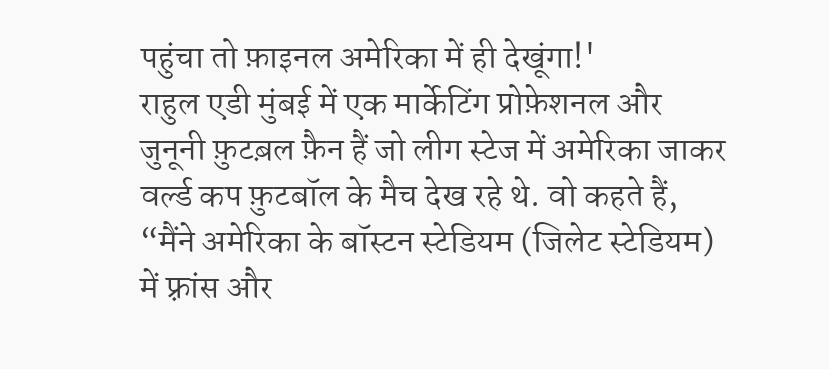पहुंचा तो फ़ाइनल अमेरिका में ही देखूंगा!'
राहुल एडी मुंबई में एक मार्केटिंग प्रोफ़ेशनल और जुनूनी फ़ुटब़ल फ़ैन हैं जो लीग स्टेज में अमेरिका जाकर वर्ल्ड कप फ़ुटबॉल के मैच देख रहे थे. वो कहते हैं, “मैंने अमेरिका के बॉस्टन स्टेडियम (जिलेट स्टेडियम) में फ़्रांस और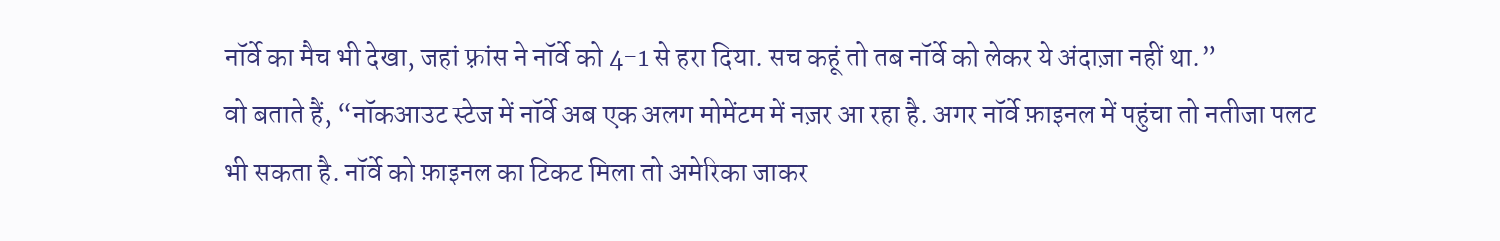नॉर्वे का मैच भी देखा, जहां फ़्रांस ने नॉर्वे को 4-1 से हरा दिया. सच कहूं तो तब नॉर्वे को लेकर ये अंदाज़ा नहीं था.”
वो बताते हैं, “नॉकआउट स्टेज में नॉर्वे अब एक अलग मोमेंटम में नज़र आ रहा है. अगर नॉर्वे फ़ाइनल में पहुंचा तो नतीजा पलट भी सकता है. नॉर्वे को फ़ाइनल का टिकट मिला तो अमेरिका जाकर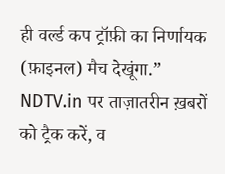ही वर्ल्ड कप ट्रॉफ़ी का निर्णायक (फ़ाइनल) मैच देखूंगा.”
NDTV.in पर ताज़ातरीन ख़बरों को ट्रैक करें, व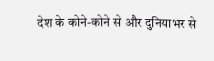देश के कोने-कोने से और दुनियाभर से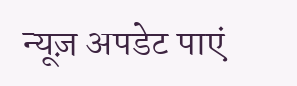न्यूज़ अपडेट पाएं